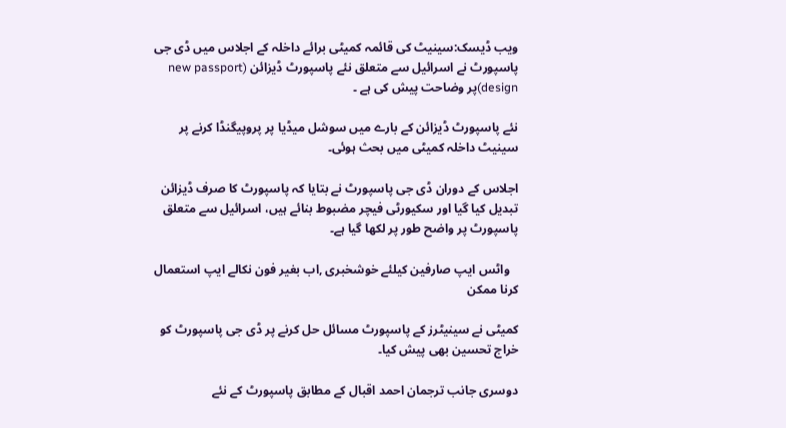ویب ڈیسک:سینیٹ کی قائمہ کمیٹی برائے داخلہ کے اجلاس میں ڈی جی پاسپورٹ نے اسرائیل سے متعلق نئے پاسپورٹ ڈیزائن (new passport design)پر وضاحت پیش کی ہے ۔

نئے پاسپورٹ ڈیزائن کے بارے میں سوشل میڈیا پر پروپیگنڈا کرنے پر سینیٹ داخلہ کمیٹی میں بحث ہوئی۔

اجلاس کے دوران ڈی جی پاسپورٹ نے بتایا کہ پاسپورٹ کا صرف ڈیزائن تبدیل کیا گیا اور سکیورٹی فیچر مضبوط بنائے ہیں، اسرائیل سے متعلق پاسپورٹ پر واضح طور پر لکھا گیا ہے۔

   واٹس ایپ صارفین کیلئے خوشخبری ,اب بغیر فون نکالے ایپ استعمال کرنا ممکن

کمیٹی نے سینیٹرز کے پاسپورٹ مسائل حل کرنے پر ڈی جی پاسپورٹ کو خراج تحسین بھی پیش کیا۔

دوسری جانب ترجمان احمد اقبال کے مطابق پاسپورٹ کے نئے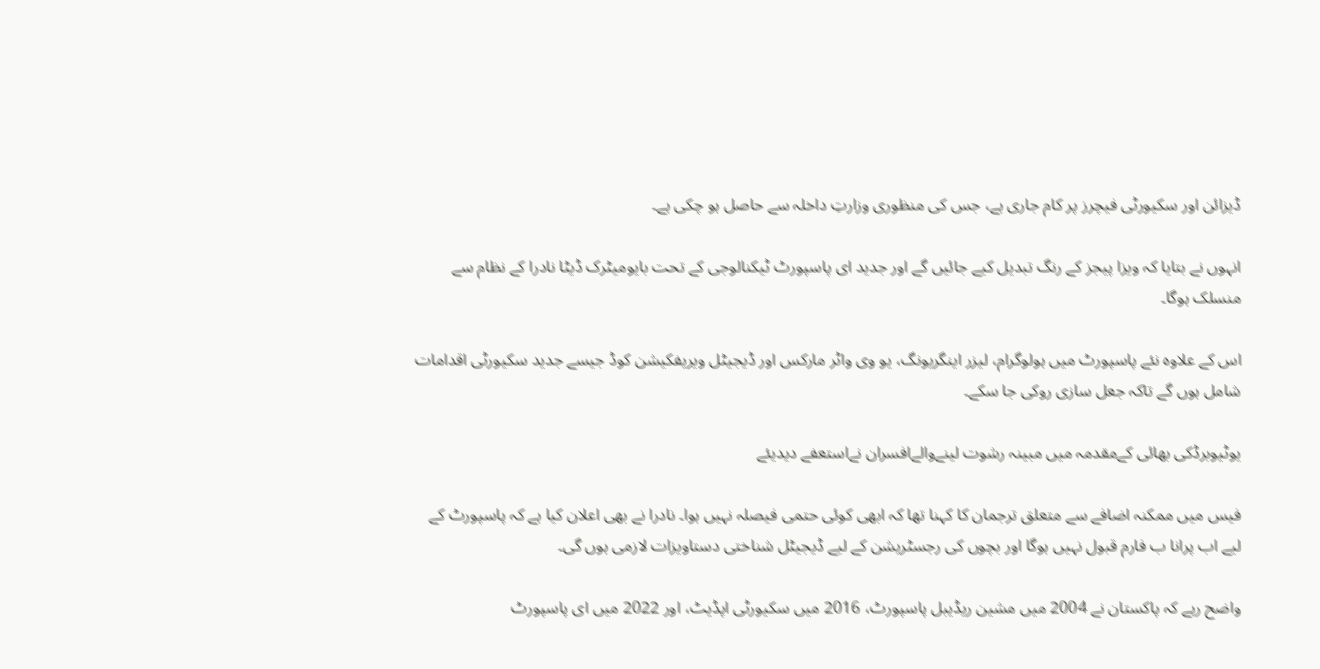ڈیزائن اور سکیورٹی فیچرز پر کام جاری ہے، جس کی منظوری وزارتِ داخلہ سے حاصل ہو چکی ہے۔

انہوں نے بتایا کہ ویزا پیجز کے رنگ تبدیل کیے جائیں گے اور جدید ای پاسپورٹ ٹیکنالوجی کے تحت بایومیٹرک ڈیٹا نادرا کے نظام سے منسلک ہوگا۔

اس کے علاوہ نئے پاسپورٹ میں ہولوگرام، لیزر اینگریونگ، یو وی واٹر مارکس اور ڈیجیٹل ویریفکیشن کوڈ جیسے جدید سکیورٹی اقدامات شامل ہوں گے تاکہ جعل سازی روکی جا سکے۔

یوٹیوبرڈکی بھائی کےمقدمہ میں مبینہ رشوت لینےوالےافسران نےاستعفے دیدیئے

فیس میں ممکنہ اضافے سے متعلق ترجمان کا کہنا تھا کہ ابھی کوئی حتمی فیصلہ نہیں ہوا۔ نادرا نے بھی اعلان کیا ہے کہ پاسپورٹ کے لیے اب پرانا ب فارم قبول نہیں ہوگا اور بچوں کی رجسٹریشن کے لیے ڈیجیٹل شناختی دستاویزات لازمی ہوں گی۔

واضح رہے کہ پاکستان نے 2004 میں مشین ریڈیبل پاسپورٹ، 2016 میں سکیورٹی اپڈیٹ، اور 2022 میں ای پاسپورٹ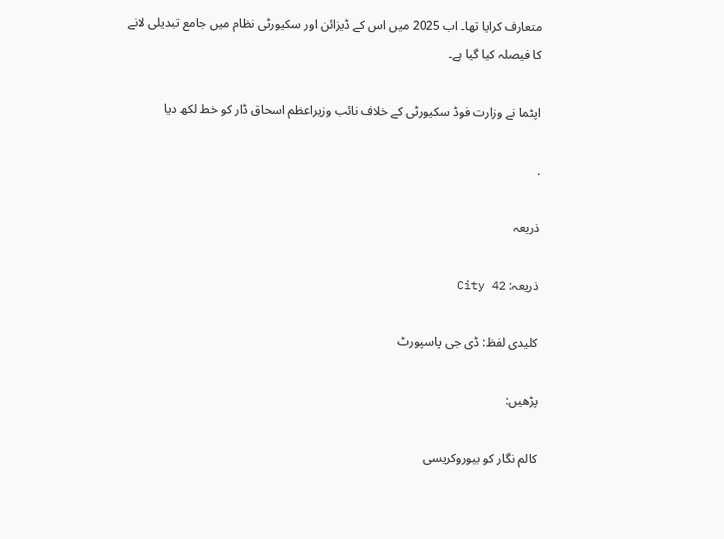متعارف کرایا تھا۔ اب 2025 میں اس کے ڈیزائن اور سکیورٹی نظام میں جامع تبدیلی لانے کا فیصلہ کیا گیا ہے۔

اپٹما نے وزارت فوڈ سکیورٹی کے خلاف نائب وزیراعظم اسحاق ڈار کو خط لکھ دیا

.

ذریعہ

ذریعہ: City 42

کلیدی لفظ: ڈی جی پاسپورٹ

پڑھیں:

کالم نگار کو بیوروکریسی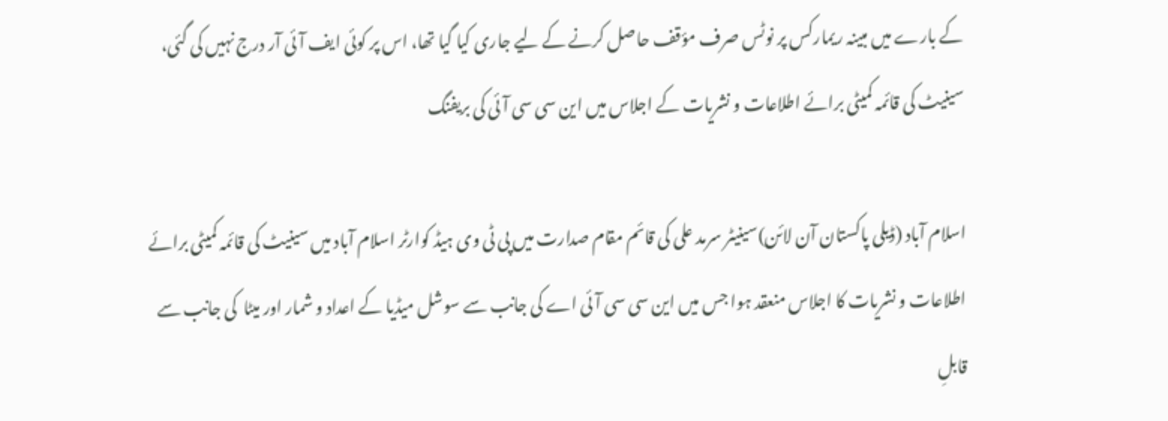کے بارے میں مبینہ ریمارکس پر نوٹس صرف مؤقف حاصل کرنے کے لیے جاری کیا گیا تھا، اس پر کوئی ایف آئی آر درج نہیں کی گئی، سینیٹ کی قائمہ کمیٹی برائے اطلاعات و نشریات کے اجلاس میں این سی سی آئی کی بریفنگ

اسلام آباد (ڈیلی پاکستان آن لائن)سینیٹر سرمد علی کی قائم مقام صدارت میں پی ٹی وی ہیڈ کوارٹر اسلام آباد میں سینیٹ کی قائمہ کمیٹی برائے اطلاعات و نشریات کا اجلاس منعقد ہوا جس میں این سی سی آئی اے کی جانب سے سوشل میڈیا کے اعداد و شمار اور میٹا  کی جانب سے قابلِ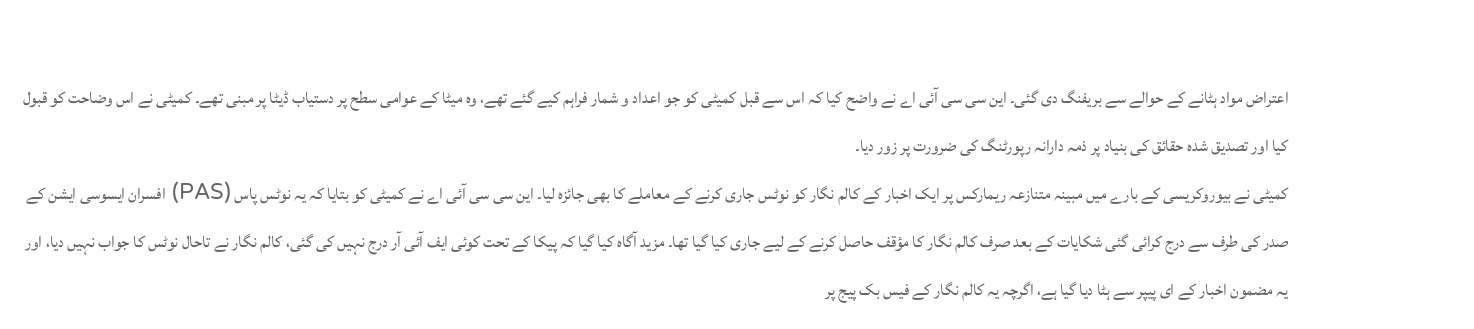اعتراض مواد ہٹانے کے حوالے سے بریفنگ دی گئی۔ این سی سی آئی اے نے واضح کیا کہ اس سے قبل کمیٹی کو جو اعداد و شمار فراہم کیے گئے تھے، وہ میٹا کے عوامی سطح پر دستیاب ڈیٹا پر مبنی تھے۔ کمیٹی نے اس وضاحت کو قبول کیا اور تصدیق شدہ حقائق کی بنیاد پر ذمہ دارانہ رپورٹنگ کی ضرورت پر زور دیا۔
کمیٹی نے بیوروکریسی کے بارے میں مبینہ متنازعہ ریمارکس پر ایک اخبار کے کالم نگار کو نوٹس جاری کرنے کے معاملے کا بھی جائزہ لیا۔ این سی سی آئی اے نے کمیٹی کو بتایا کہ یہ نوٹس پاس (PAS) افسران ایسوسی ایشن کے صدر کی طرف سے درج کرائی گئی شکایات کے بعد صرف کالم نگار کا مؤقف حاصل کرنے کے لیے جاری کیا گیا تھا۔ مزید آگاہ کیا گیا کہ پیکا کے تحت کوئی ایف آئی آر درج نہیں کی گئی، کالم نگار نے تاحال نوٹس کا جواب نہیں دیا، اور یہ مضمون اخبار کے ای پیپر سے ہٹا دیا گیا ہے، اگرچہ یہ کالم نگار کے فیس بک پیج پر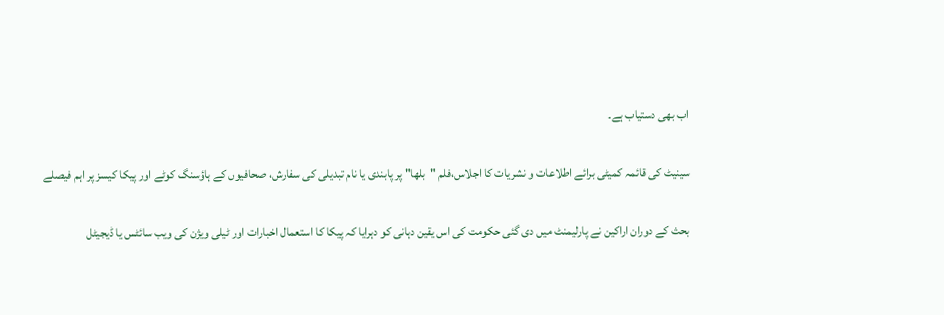اب بھی دستیاب ہے۔

سینیٹ کی قائمہ کمیٹی برائے اطلاعات و نشریات کا اجلاس،فلم "بلھا" پر پابندی یا نام تبدیلی کی سفارش، صحافیوں کے ہاؤسنگ کوٹے اور پیکا کیسز پر اہم فیصلے

بحث کے دوران اراکین نے پارلیمنٹ میں دی گئی حکومت کی اس یقین دہانی کو دہرایا کہ پیکا کا استعمال اخبارات اور ٹیلی ویژن کی ویب سائٹس یا ڈیجیٹل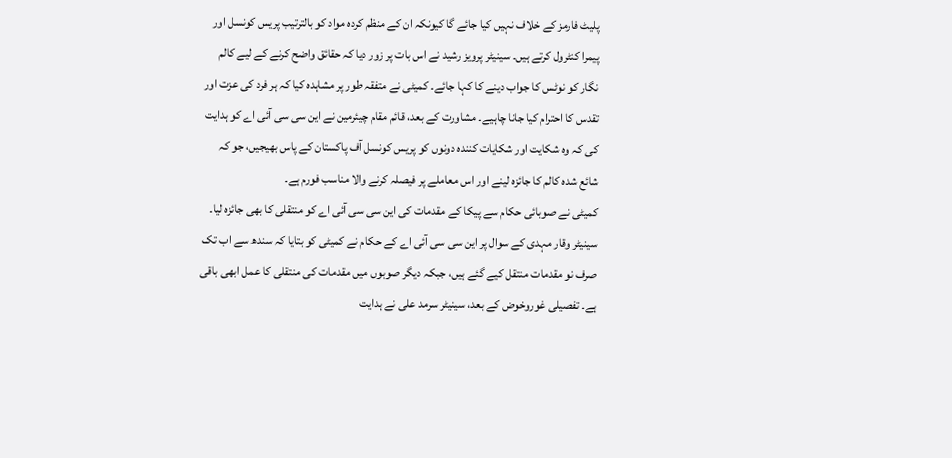پلیٹ فارمز کے خلاف نہیں کیا جائے گا کیونکہ ان کے منظم کردہ مواد کو بالترتیب پریس کونسل اور پیمرا کنٹرول کرتے ہیں۔ سینیٹر پرویز رشید نے اس بات پر زور دیا کہ حقائق واضح کرنے کے لیے کالم نگار کو نوٹس کا جواب دینے کا کہا جائے۔ کمیٹی نے متفقہ طور پر مشاہدہ کیا کہ ہر فرد کی عزت اور تقدس کا احترام کیا جانا چاہیے۔ مشاورت کے بعد، قائم مقام چیئرمین نے این سی سی آئی اے کو ہدایت کی کہ وہ شکایت اور شکایات کنندہ دونوں کو پریس کونسل آف پاکستان کے پاس بھیجیں، جو کہ شائع شدہ کالم کا جائزہ لینے اور اس معاملے پر فیصلہ کرنے والا مناسب فورم ہے۔
کمیٹی نے صوبائی حکام سے پیکا کے مقدمات کی این سی سی آئی اے کو منتقلی کا بھی جائزہ لیا۔ سینیٹر وقار مہدی کے سوال پر این سی سی آئی اے کے حکام نے کمیٹی کو بتایا کہ سندھ سے اب تک صرف نو مقدمات منتقل کیے گئے ہیں، جبکہ دیگر صوبوں میں مقدمات کی منتقلی کا عمل ابھی باقی ہے۔ تفصیلی غوروخوض کے بعد، سینیٹر سرمد علی نے ہدایت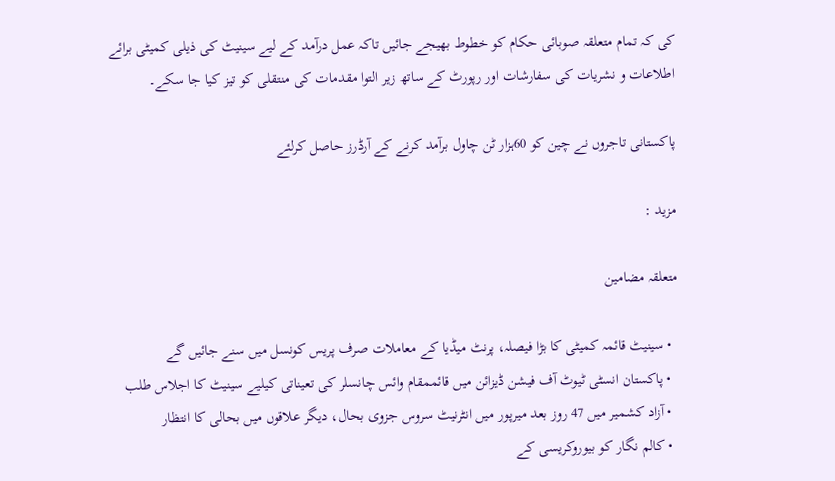کی کہ تمام متعلقہ صوبائی حکام کو خطوط بھیجے جائیں تاکہ عمل درآمد کے لیے سینیٹ کی ذیلی کمیٹی برائے اطلاعات و نشریات کی سفارشات اور رپورٹ کے ساتھ زیر التوا مقدمات کی منتقلی کو تیز کیا جا سکے۔

پاکستانی تاجروں نے چین کو 60ہزار ٹن چاول برآمد کرنے کے آرڈرز حاصل کرلئے

مزید :

متعلقہ مضامین

  • سینیٹ قائمہ کمیٹی کا بڑا فیصلہ، پرنٹ میڈیا کے معاملات صرف پریس کونسل میں سنے جائیں گے
  • پاکستان انسٹی ٹیوٹ آف فیشن ڈیزائن میں قائممقام وائس چانسلر کی تعیناتی کیلیے سینیٹ کا اجلاس طلب
  • آزاد کشمیر میں 47 روز بعد میرپور میں انٹرنیٹ سروس جزوی بحال، دیگر علاقوں میں بحالی کا انتظار
  • کالم نگار کو بیوروکریسی کے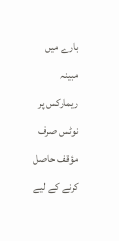بارے میں مبینہ ریمارکس پر نوٹس صرف مؤقف حاصل کرنے کے لیے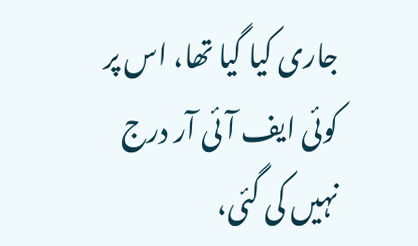جاری کیا گیا تھا، اس پر کوئی ایف آئی آر درج نہیں کی گئی،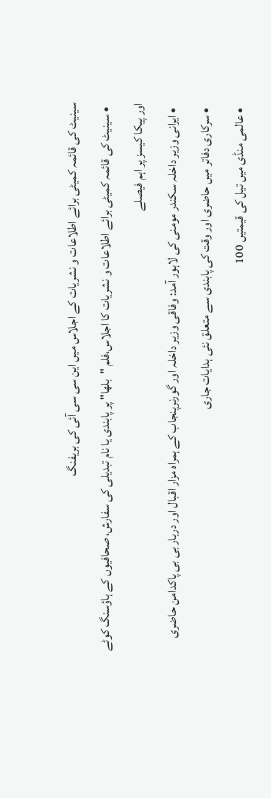سینیٹ کی قائمہ کمیٹی برائے اطلاعات و نشریات کے اجلاس میں این سی سی آئی کی بریفنگ
  • سینیٹ کی قائمہ کمیٹی برائے اطلاعات و نشریات کا اجلاس،فلم "بلھا" پر پابندی یا نام تبدیلی کی سفارش، صحافیوں کے ہاؤسنگ کوٹے اور پیکا کیسز پر اہم فیصلے
  • ایرانی وزیر داخلہ سکندر مومنی کی لاہور آمد: وفاقی وزیر داخلہ اور گورنرپنجاب کے ہمراہ مزار اقبال اور دربار بی بی پاکدامن حاضری
  • سرکاری دفاتر میں حاضری اور وقت کی پابندی سے متعلق نئی ہدایات جاری
  • عالمی منڈی میں تیل کی قیمتیں 100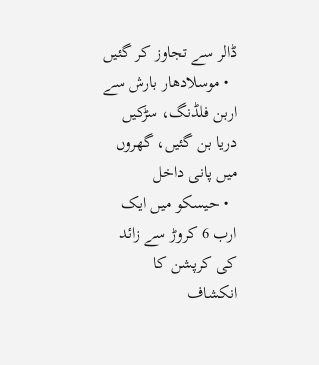ڈالر سے تجاوز کر گئیں
  • موسلادھار بارش سے اربن فلڈنگ، سڑکیں دریا بن گئیں، گھروں میں پانی داخل
  • حیسکو میں ایک ارب 6 کروڑ سے زائد کی کرپشن کا انکشاف